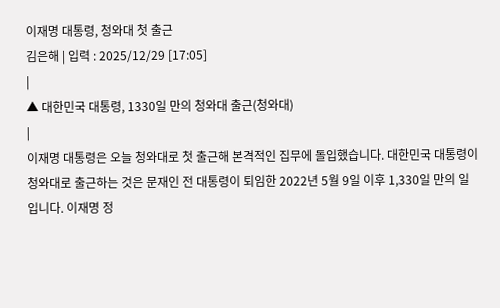이재명 대통령, 청와대 첫 출근
김은해 | 입력 : 2025/12/29 [17:05]
|
▲ 대한민국 대통령, 1330일 만의 청와대 출근(청와대)
|
이재명 대통령은 오늘 청와대로 첫 출근해 본격적인 집무에 돌입했습니다. 대한민국 대통령이 청와대로 출근하는 것은 문재인 전 대통령이 퇴임한 2022년 5월 9일 이후 1,330일 만의 일입니다. 이재명 정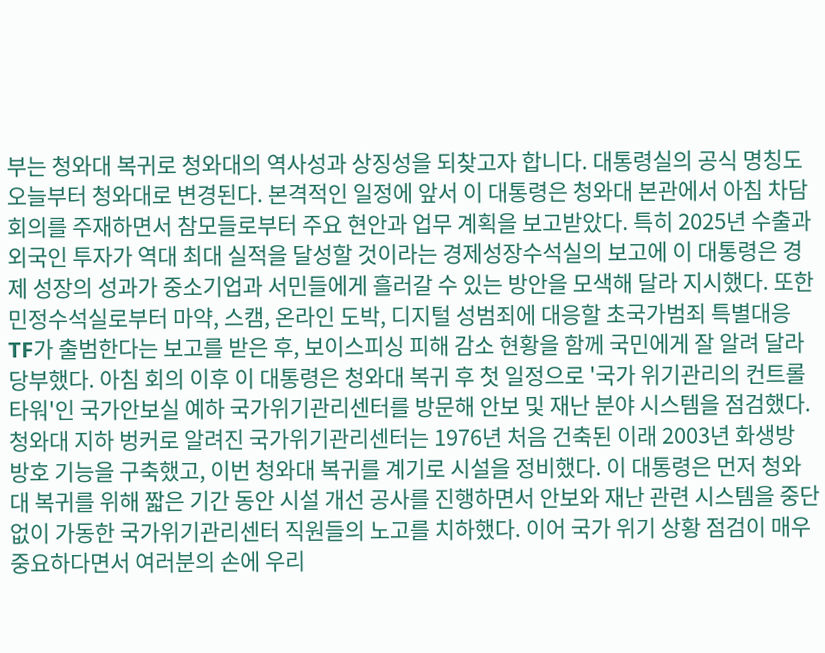부는 청와대 복귀로 청와대의 역사성과 상징성을 되찾고자 합니다. 대통령실의 공식 명칭도 오늘부터 청와대로 변경된다. 본격적인 일정에 앞서 이 대통령은 청와대 본관에서 아침 차담 회의를 주재하면서 참모들로부터 주요 현안과 업무 계획을 보고받았다. 특히 2025년 수출과 외국인 투자가 역대 최대 실적을 달성할 것이라는 경제성장수석실의 보고에 이 대통령은 경제 성장의 성과가 중소기업과 서민들에게 흘러갈 수 있는 방안을 모색해 달라 지시했다. 또한 민정수석실로부터 마약, 스캠, 온라인 도박, 디지털 성범죄에 대응할 초국가범죄 특별대응 TF가 출범한다는 보고를 받은 후, 보이스피싱 피해 감소 현황을 함께 국민에게 잘 알려 달라 당부했다. 아침 회의 이후 이 대통령은 청와대 복귀 후 첫 일정으로 '국가 위기관리의 컨트롤타워'인 국가안보실 예하 국가위기관리센터를 방문해 안보 및 재난 분야 시스템을 점검했다. 청와대 지하 벙커로 알려진 국가위기관리센터는 1976년 처음 건축된 이래 2003년 화생방 방호 기능을 구축했고, 이번 청와대 복귀를 계기로 시설을 정비했다. 이 대통령은 먼저 청와대 복귀를 위해 짧은 기간 동안 시설 개선 공사를 진행하면서 안보와 재난 관련 시스템을 중단없이 가동한 국가위기관리센터 직원들의 노고를 치하했다. 이어 국가 위기 상황 점검이 매우 중요하다면서 여러분의 손에 우리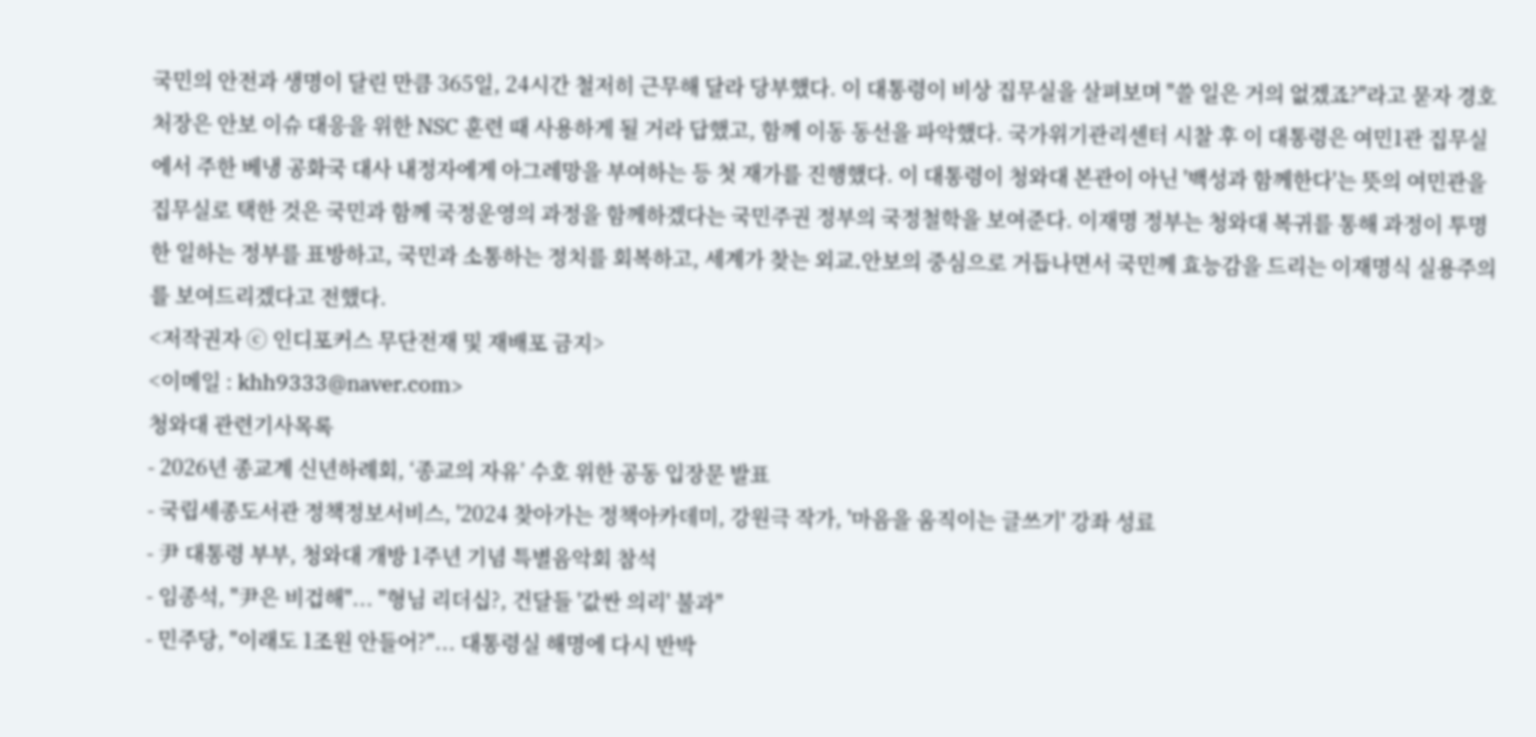국민의 안전과 생명이 달린 만큼 365일, 24시간 철저히 근무해 달라 당부했다. 이 대통령이 비상 집무실을 살펴보며 "쓸 일은 거의 없겠죠?"라고 묻자 경호처장은 안보 이슈 대응을 위한 NSC 훈련 때 사용하게 될 거라 답했고, 함께 이동 동선을 파악했다. 국가위기관리센터 시찰 후 이 대통령은 여민1관 집무실에서 주한 베냉 공화국 대사 내정자에게 아그레망을 부여하는 등 첫 재가를 진행했다. 이 대통령이 청와대 본관이 아닌 '백성과 함께한다'는 뜻의 여민관을 집무실로 택한 것은 국민과 함께 국정운영의 과정을 함께하겠다는 국민주권 정부의 국정철학을 보여준다. 이재명 정부는 청와대 복귀를 통해 과정이 투명한 일하는 정부를 표방하고, 국민과 소통하는 정치를 회복하고, 세계가 찾는 외교․안보의 중심으로 거듭나면서 국민께 효능감을 드리는 이재명식 실용주의를 보여드리겠다고 전했다.
<저작권자 ⓒ 인디포커스 무단전재 및 재배포 금지>
<이메일 : khh9333@naver.com>
청와대 관련기사목록
- 2026년 종교계 신년하례회, ‘종교의 자유’ 수호 위한 공동 입장문 발표
- 국립세종도서관 정책정보서비스, '2024 찾아가는 정책아카데미, 강원극 작가, '마음을 움직이는 글쓰기' 강좌 성료
- 尹 대통령 부부, 청와대 개방 1주년 기념 특별음악회 참석
- 임종석, "尹은 비겁해"... "형님 리더십?, 건달들 '값싼 의리' 불과"
- 민주당, "이래도 1조원 안들어?"... 대통령실 해명에 다시 반박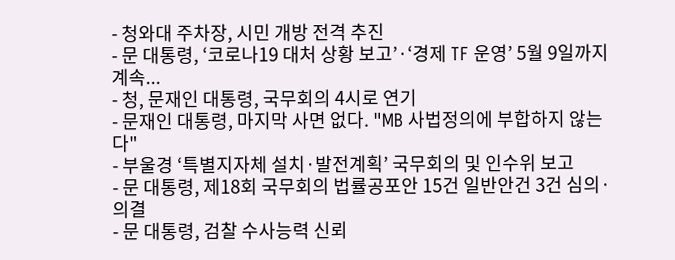- 청와대 주차장, 시민 개방 전격 추진
- 문 대통령, ‘코로나19 대처 상황 보고’·‘경제 TF 운영’ 5월 9일까지 계속...
- 청, 문재인 대통령, 국무회의 4시로 연기
- 문재인 대통령, 마지막 사면 없다. "MB 사법정의에 부합하지 않는다"
- 부울경 ‘특별지자체 설치·발전계획’ 국무회의 및 인수위 보고
- 문 대통령, 제18회 국무회의 법률공포안 15건 일반안건 3건 심의·의결
- 문 대통령, 검찰 수사능력 신뢰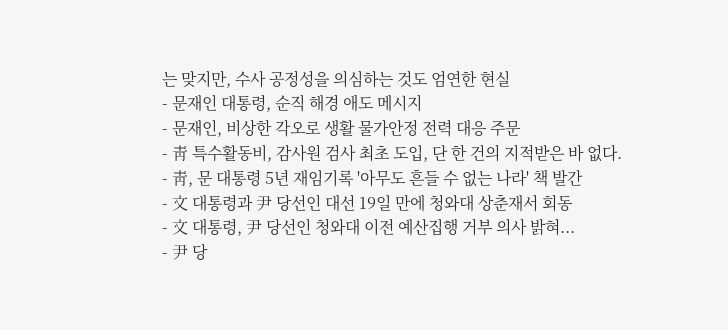는 맞지만, 수사 공정성을 의심하는 것도 엄연한 현실
- 문재인 대통령, 순직 해경 애도 메시지
- 문재인, 비상한 각오로 생활 물가안정 전력 대응 주문
- 靑 특수활동비, 감사원 검사 최초 도입, 단 한 건의 지적받은 바 없다.
- 靑, 문 대통령 5년 재임기록 '아무도 흔들 수 없는 나라' 책 발간
- 文 대통령과 尹 당선인 대선 19일 만에 청와대 상춘재서 회동
- 文 대통령, 尹 당선인 청와대 이전 예산집행 거부 의사 밝혀...
- 尹 당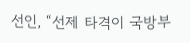선인, “선제 타격이 국방부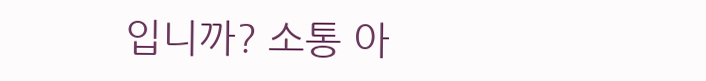입니까? 소통 아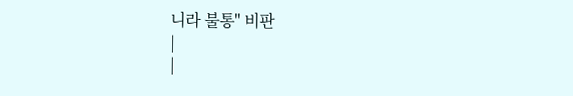니라 불통" 비판
|
|